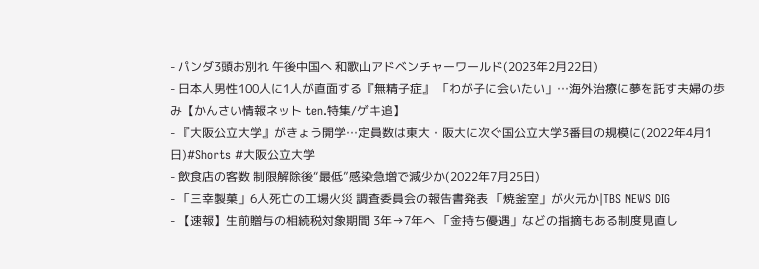- パンダ3頭お別れ 午後中国へ 和歌山アドベンチャーワールド(2023年2月22日)
- 日本人男性100人に1人が直面する『無精子症』 「わが子に会いたい」…海外治療に夢を託す夫婦の歩み【かんさい情報ネット ten.特集/ゲキ追】
- 『大阪公立大学』がきょう開学…定員数は東大・阪大に次ぐ国公立大学3番目の規模に(2022年4月1日)#Shorts #大阪公立大学
- 飲食店の客数 制限解除後“最低”感染急増で減少か(2022年7月25日)
- 「三幸製菓」6人死亡の工場火災 調査委員会の報告書発表 「焼釜室」が火元か|TBS NEWS DIG
- 【速報】生前贈与の相続税対象期間 3年→7年へ 「金持ち優遇」などの指摘もある制度見直し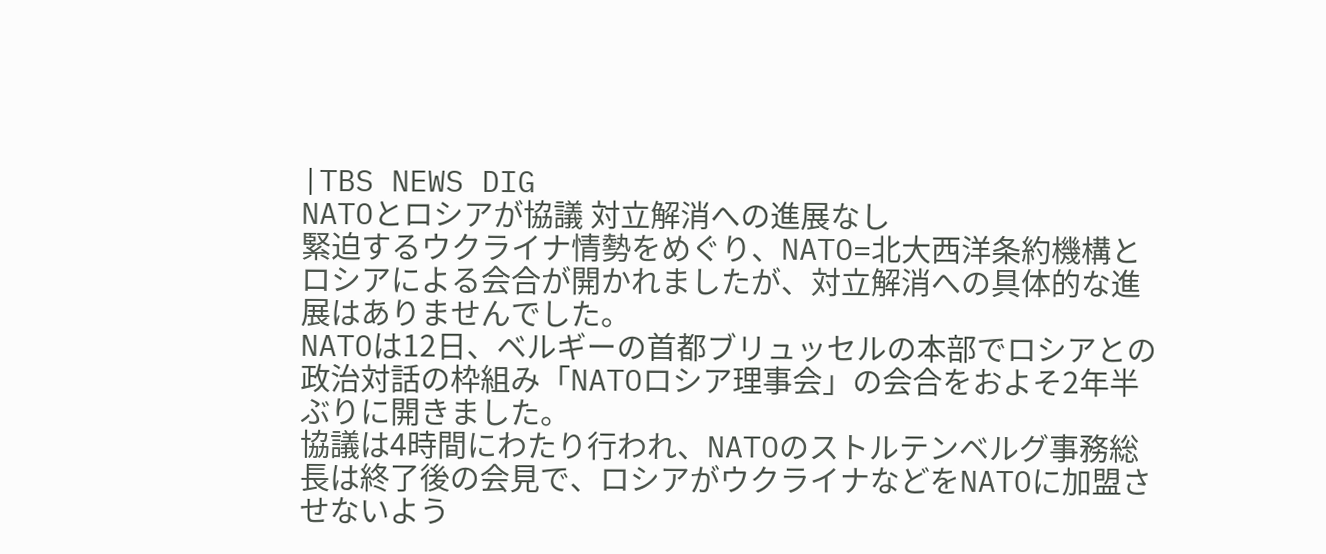|TBS NEWS DIG
NATOとロシアが協議 対立解消への進展なし
緊迫するウクライナ情勢をめぐり、NATO=北大西洋条約機構とロシアによる会合が開かれましたが、対立解消への具体的な進展はありませんでした。
NATOは12日、ベルギーの首都ブリュッセルの本部でロシアとの政治対話の枠組み「NATOロシア理事会」の会合をおよそ2年半ぶりに開きました。
協議は4時間にわたり行われ、NATOのストルテンベルグ事務総長は終了後の会見で、ロシアがウクライナなどをNATOに加盟させないよう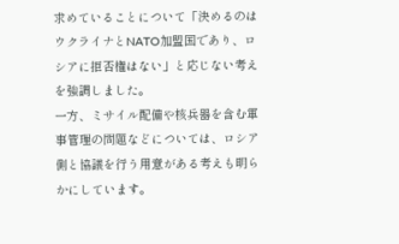求めていることについて「決めるのはウクライナとNATO加盟国であり、ロシアに拒否権はない」と応じない考えを強調しました。
一方、ミサイル配備や核兵器を含む軍事管理の問題などについては、ロシア側と協議を行う用意がある考えも明らかにしています。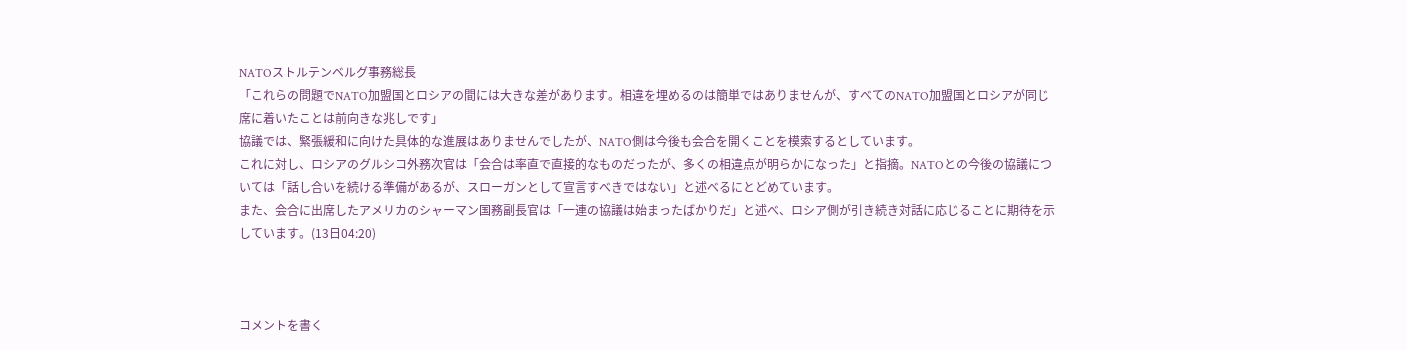NATOストルテンベルグ事務総長
「これらの問題でNATO加盟国とロシアの間には大きな差があります。相違を埋めるのは簡単ではありませんが、すべてのNATO加盟国とロシアが同じ席に着いたことは前向きな兆しです」
協議では、緊張緩和に向けた具体的な進展はありませんでしたが、NATO側は今後も会合を開くことを模索するとしています。
これに対し、ロシアのグルシコ外務次官は「会合は率直で直接的なものだったが、多くの相違点が明らかになった」と指摘。NATOとの今後の協議については「話し合いを続ける準備があるが、スローガンとして宣言すべきではない」と述べるにとどめています。
また、会合に出席したアメリカのシャーマン国務副長官は「一連の協議は始まったばかりだ」と述べ、ロシア側が引き続き対話に応じることに期待を示しています。(13日04:20)



コメントを書く